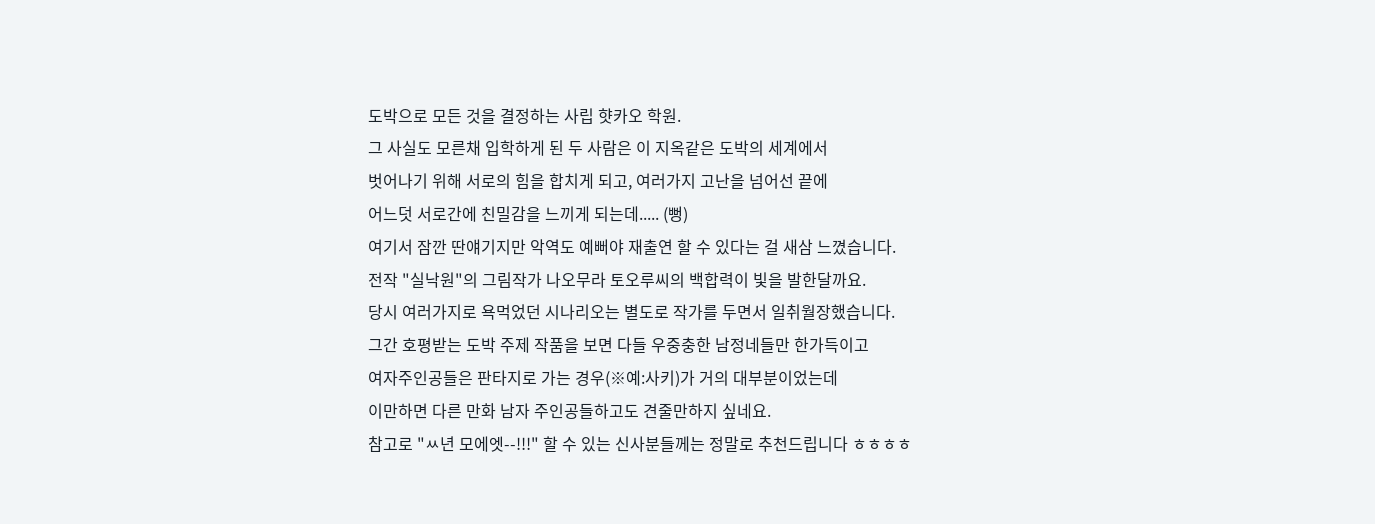도박으로 모든 것을 결정하는 사립 햣카오 학원.
그 사실도 모른채 입학하게 된 두 사람은 이 지옥같은 도박의 세계에서
벗어나기 위해 서로의 힘을 합치게 되고, 여러가지 고난을 넘어선 끝에
어느덧 서로간에 친밀감을 느끼게 되는데..... (뻥)
여기서 잠깐 딴얘기지만 악역도 예뻐야 재출연 할 수 있다는 걸 새삼 느꼈습니다.
전작 "실낙원"의 그림작가 나오무라 토오루씨의 백합력이 빛을 발한달까요.
당시 여러가지로 욕먹었던 시나리오는 별도로 작가를 두면서 일취월장했습니다.
그간 호평받는 도박 주제 작품을 보면 다들 우중충한 남정네들만 한가득이고
여자주인공들은 판타지로 가는 경우(※예:사키)가 거의 대부분이었는데
이만하면 다른 만화 남자 주인공들하고도 견줄만하지 싶네요.
참고로 "ㅆ년 모에엣--!!!" 할 수 있는 신사분들께는 정말로 추천드립니다 ㅎㅎㅎㅎ